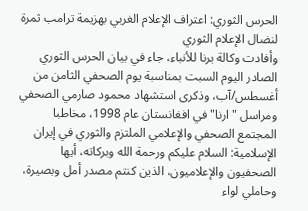الحرس الثوري: اعتراف الإعلام الغربي بهزيمة ترامب ثمرة لنضال الإعلام الثوري
وأفادت وكالة برنا للأنباء، جاء في بيان الحرس الثوري الصادر اليوم السبت بمناسبة يوم الصحفي الثامن من أغسطس/آب، وذكرى استشهاد محمود صارمي الصحفي ومراسل "ارنا" في افغانستان عام 1998، مخاطبا المجتمع الصحفي والإعلامي الملتزم والثوري في إيران الإسلامية: السلام عليكم ورحمة الله وبركاته، أيها الصحفيون والإعلاميون، الذين كنتم مصدر أمل وبصيرة، وحاملي لواء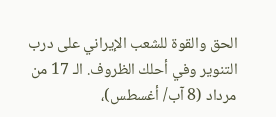الحق والقوة للشعب الإيراني على درب التنوير وفي أحلك الظروف. الـ 17 من مرداد (8 آب/ أغسطس)،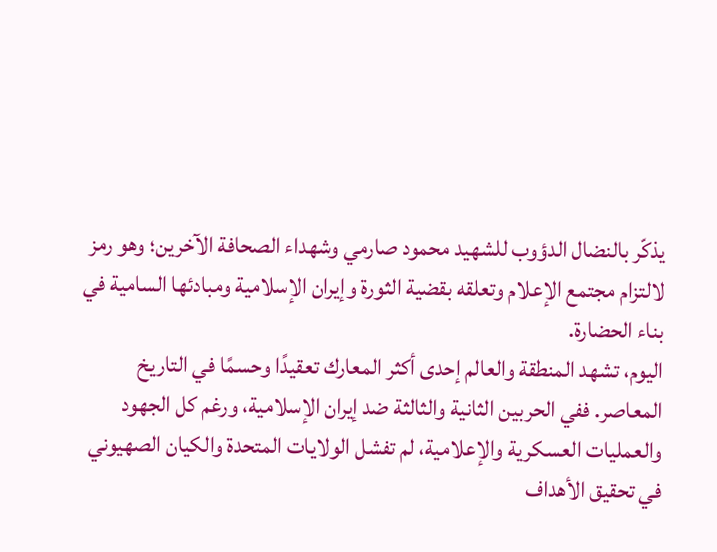يذكّر بالنضال الدؤوب للشهيد محمود صارمي وشهداء الصحافة الآخرين؛ وهو رمز لالتزام مجتمع الإعلام وتعلقه بقضية الثورة وإيران الإسلامية ومبادئها السامية في بناء الحضارة.
اليوم، تشهد المنطقة والعالم إحدى أكثر المعارك تعقيدًا وحسمًا في التاريخ المعاصر. ففي الحربين الثانية والثالثة ضد إيران الإسلامية، ورغم كل الجهود والعمليات العسكرية والإعلامية، لم تفشل الولايات المتحدة والكيان الصهيوني في تحقيق الأهداف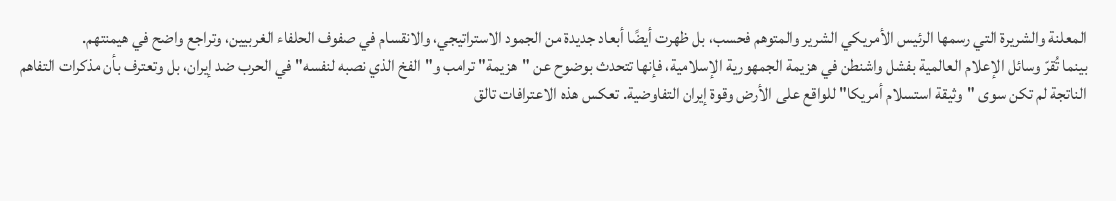المعلنة والشريرة التي رسمها الرئيس الأمريكي الشرير والمتوهم فحسب، بل ظهرت أيضًا أبعاد جديدة من الجمود الاستراتيجي، والانقسام في صفوف الحلفاء الغربيين، وتراجع واضح في هيمنتهم.
بينما تُقرّ وسائل الإعلام العالمية بفشل واشنطن في هزيمة الجمهورية الإسلامية، فإنها تتحدث بوضوح عن "هزيمة" ترامب و"الفخ الذي نصبه لنفسه" في الحرب ضد إيران، بل وتعترف بأن مذكرات التفاهم الناتجة لم تكن سوى "وثيقة استسلام أمريكا" للواقع على الأرض وقوة إيران التفاوضية. تعكس هذه الاعترافات تالق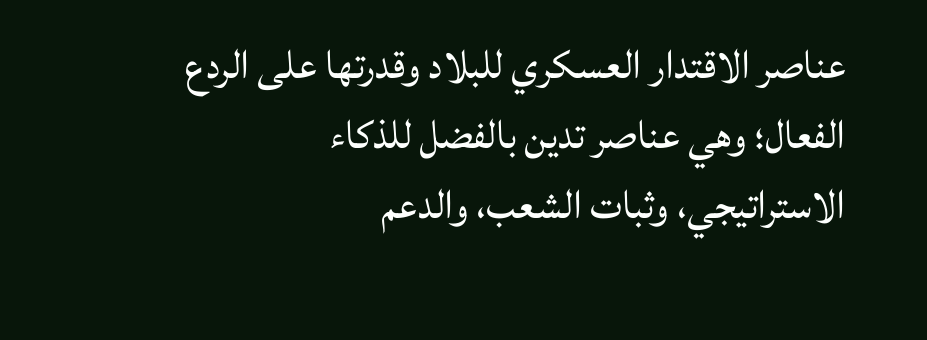عناصر الاقتدار العسكري للبلاد وقدرتها على الردع الفعال؛ وهي عناصر تدين بالفضل للذكاء الاستراتيجي، وثبات الشعب، والدعم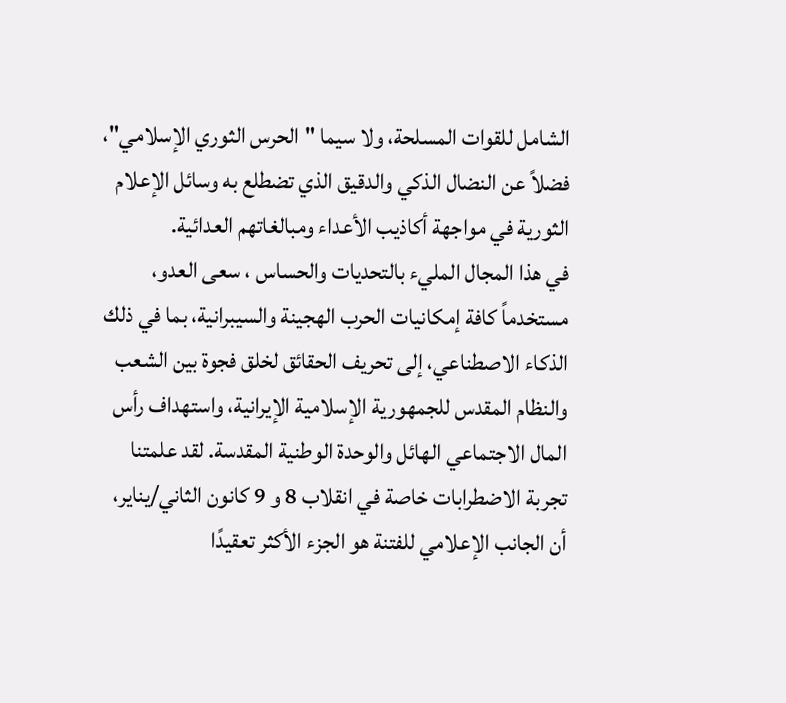الشامل للقوات المسلحة، ولا سيما "الحرس الثوري الإسلامي"، فضلاً عن النضال الذكي والدقيق الذي تضطلع به وسائل الإعلام الثورية في مواجهة أكاذيب الأعداء ومبالغاتهم العدائية.
في هذا المجال المليء بالتحديات والحساس ، سعى العدو، مستخدماً كافة إمكانيات الحرب الهجينة والسيبرانية، بما في ذلك الذكاء الاصطناعي، إلى تحريف الحقائق لخلق فجوة بين الشعب والنظام المقدس للجمهورية الإسلامية الإيرانية، واستهداف رأس المال الاجتماعي الهائل والوحدة الوطنية المقدسة. لقد علمتنا تجربة الاضطرابات خاصة في انقلاب 8 و 9 كانون الثاني/يناير، أن الجانب الإعلامي للفتنة هو الجزء الأكثر تعقيدًا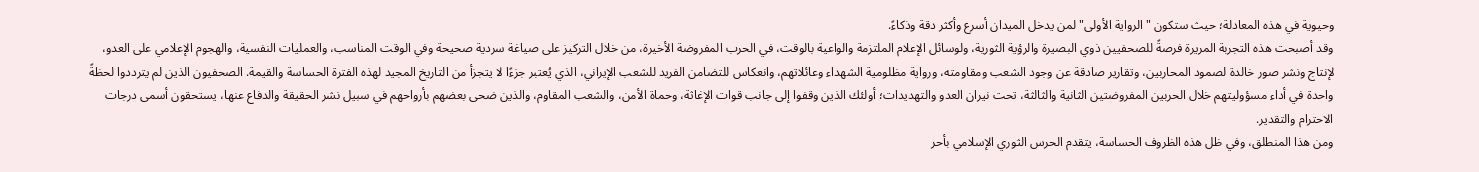وحيوية في هذه المعادلة؛ حيث ستكون "الرواية الأولى" لمن يدخل الميدان أسرع وأكثر دقة وذكاءً.
وقد أصبحت هذه التجربة المريرة فرصةً للصحفيين ذوي البصيرة والرؤية الثورية، ولوسائل الإعلام الملتزمة والواعية بالوقت، في الحرب المفروضة الأخيرة، من خلال التركيز على صياغة سردية صحيحة وفي الوقت المناسب، والعمليات النفسية، والهجوم الإعلامي على العدو، لإنتاج ونشر صور خالدة لصمود المحاربين، وتقارير صادقة عن وجود الشعب ومقاومته، ورواية مظلومية الشهداء وعائلاتهم، وانعكاس للتضامن الفريد للشعب الإيراني، الذي يُعتبر جزءًا لا يتجزأ من التاريخ المجيد لهذه الفترة الحساسة والقيمة. الصحفيون الذين لم يترددوا لحظةً واحدة في أداء مسؤوليتهم خلال الحربين المفروضتين الثانية والثالثة، تحت نيران العدو والتهديدات؛ أولئك الذين وقفوا إلى جانب قوات الإغاثة، وحماة الأمن، والشعب المقاوم، والذين ضحى بعضهم بأرواحهم في سبيل نشر الحقيقة والدفاع عنها، يستحقون أسمى درجات الاحترام والتقدير.
ومن هذا المنطلق، وفي ظل هذه الظروف الحساسة، يتقدم الحرس الثوري الإسلامي بأحر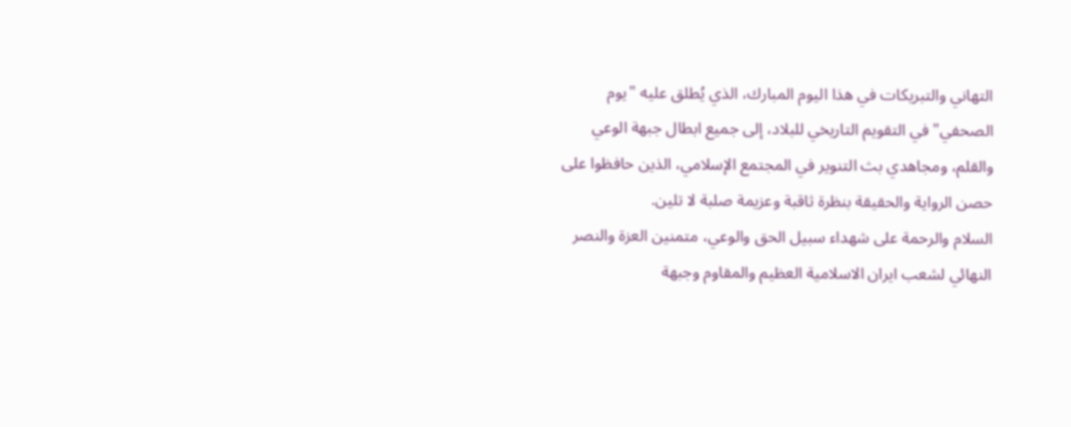التهاني والتبريكات في هذا اليوم المبارك، الذي يُطلق عليه "يوم الصحفي" في التقويم التاريخي للبلاد، إلى جميع ابطال جبهة الوعي والقلم، ومجاهدي بث التنوير في المجتمع الإسلامي، الذين حافظوا على حصن الرواية والحقيقة بنظرة ثاقبة وعزيمة صلبة لا تلين.
السلام والرحمة على شهداء سبيل الحق والوعي، متمنين العزة والنصر النهائي لشعب ايران الاسلامية العظيم والمقاوم وجبهة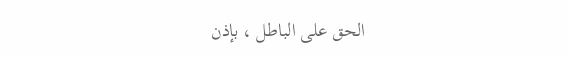الحق على الباطل ، بإذن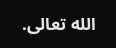الله تعالى.